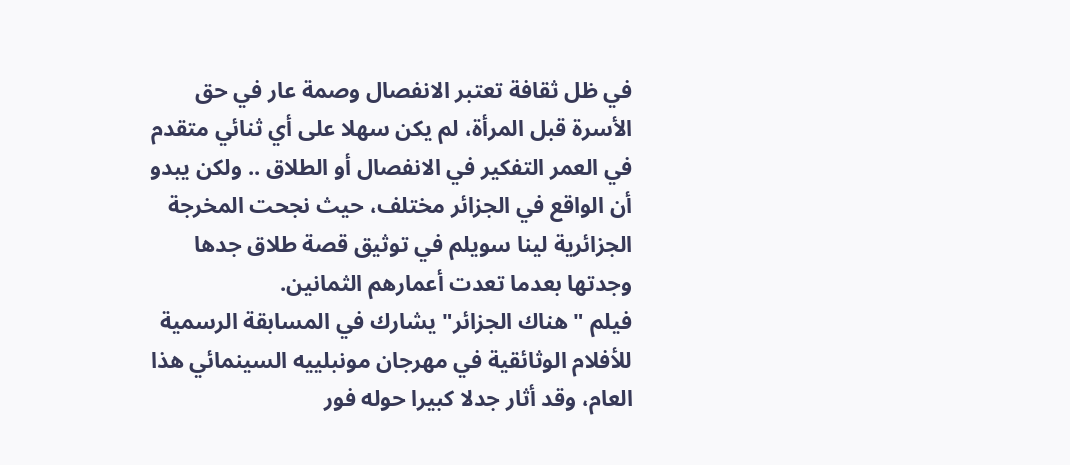في ظل ثقافة تعتبر الانفصال وصمة عار في حق الأسرة قبل المرأة، لم يكن سهلا على أي ثنائي متقدم في العمر التفكير في الانفصال أو الطلاق .. ولكن يبدو أن الواقع في الجزائر مختلف، حيث نجحت المخرجة الجزائرية لينا سويلم في توثيق قصة طلاق جدها وجدتها بعدما تعدت أعمارهم الثمانين.
فيلم "هناك الجزائر" يشارك في المسابقة الرسمية للأفلام الوثائقية في مهرجان مونبلييه السينمائي هذا العام، وقد أثار جدلا كبيرا حوله فور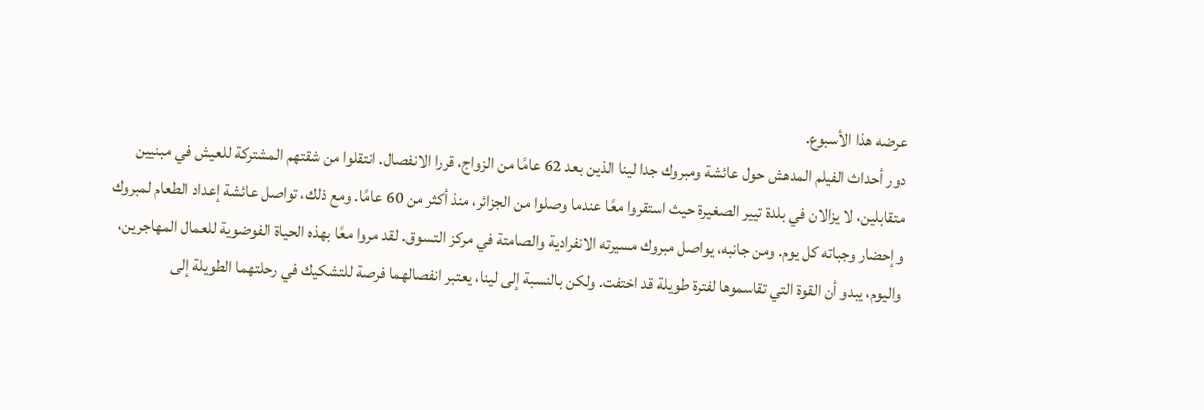عرضه هذا الأسبوع.
دور أحداث الفيلم المدهش حول عائشة ومبروك جدا لينا الذين بعد 62 عامًا من الزواج، قررا الانفصال. انتقلوا من شقتهم المشتركة للعيش في مبنيين متقابلين، لا يزالان في بلدة تيير الصغيرة حيث استقروا معًا عندما وصلوا من الجزائر، منذ أكثر من 60 عامًا. ومع ذلك، تواصل عائشة إعداد الطعام لمبروك وإحضار وجباته كل يوم. ومن جانبه، يواصل مبروك مسيرته الانفرادية والصامتة في مركز التسوق. لقد مروا معًا بهذه الحياة الفوضوية للعمال المهاجرين، واليوم، يبدو أن القوة التي تقاسموها لفترة طويلة قد اختفت. ولكن بالنسبة إلى لينا، يعتبر انفصالهما فرصة للتشكيك في رحلتهما الطويلة إلى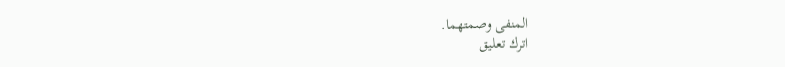المنفى وصمتهما.
اترك تعليق